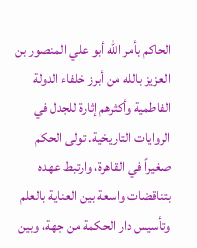الحاكم بأمر الله أبو علي المنصور بن العزيز بالله من أبرز خلفاء الدولة الفاطمية وأكثرهم إثارة للجدل في الروايات التاريخية. تولى الحكم صغيراً في القاهرة، وارتبط عهده بتناقضات واسعة بين العناية بالعلم وتأسيس دار الحكمة من جهة، وبين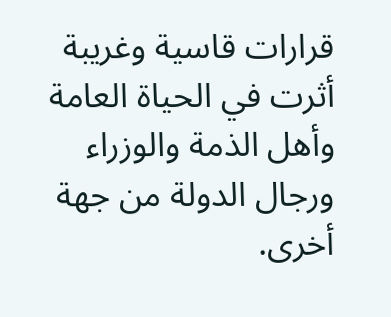قرارات قاسية وغريبة أثرت في الحياة العامة وأهل الذمة والوزراء ورجال الدولة من جهة أخرى.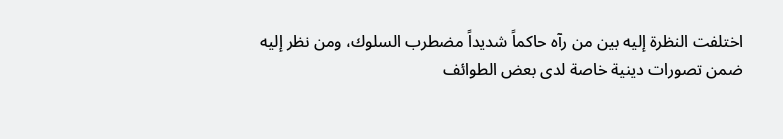اختلفت النظرة إليه بين من رآه حاكماً شديداً مضطرب السلوك، ومن نظر إليه ضمن تصورات دينية خاصة لدى بعض الطوائف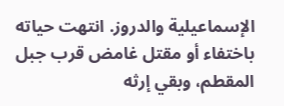الإسماعيلية والدروز. انتهت حياته باختفاء أو مقتل غامض قرب جبل المقطم، وبقي إرثه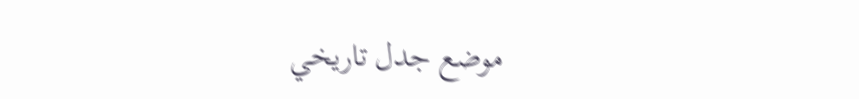موضع جدل تاريخي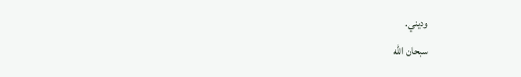وديني.
سبحان الله